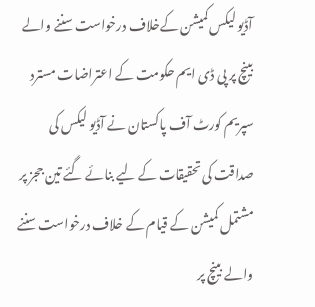آڈیو لیکس کمیشن کےخلاف درخواست سننے والے بینچ پر پی ڈی ایم حکومت کے اعتراضات مسترد
سپریم کورٹ آف پاکستان نے آڈیو لیکس کی صداقت کی تحقیقات کے لیے بنائے گئے تین ججز پر مشتمل کمیشن کے قیام کے خلاف درخواست سننے والے بینچ پر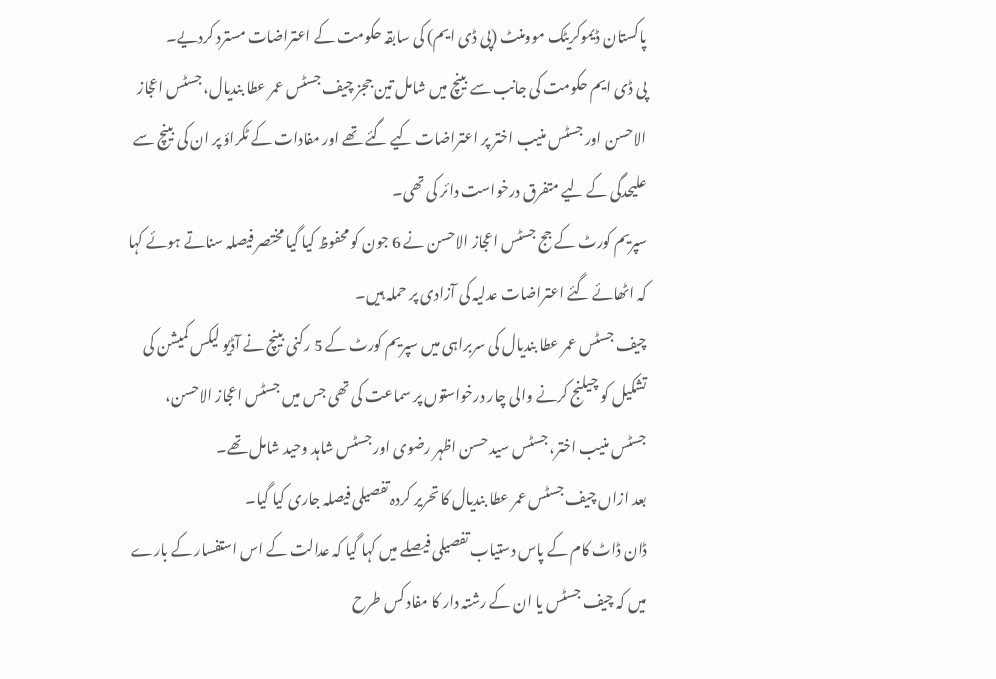پاکستان ڈیموکریٹک موومنٹ (پی ڈی ایم) کی سابقہ حکومت کے اعتراضات مسترد کردیے۔
پی ڈی ایم حکومت کی جانب سے بینچ میں شامل تین ججز چیف جسٹس عمر عطا بندیال، جسٹس اعجاز الاحسن اور جسٹس منیب اختر پر اعتراضات کیے گئے تھے اور مفادات کے ٹکراؤ پر ان کی بینچ سے علیحدگی کے لیے متفرق درخواست دائر کی تھی۔
سپریم کورٹ کے جج جسٹس اعجاز الاحسن نے 6 جون کو محفوظ کیا گیا مختصر فیصلہ سناتے ہوئے کہا کہ اٹھائے گئے اعتراضات عدلیہ کی آزادی پر حملہ ہیں۔
چیف جسٹس عمر عطا بندیال کی سربراہی میں سپریم کورٹ کے 5 رکنی بینچ نے آڈیو لیکس کمیشن کی تشکیل کو چیلنج کرنے والی چار درخواستوں پر سماعت کی تھی جس میں جسٹس اعجاز الاحسن، جسٹس منیب اختر، جسٹس سید حسن اظہر رضوی اور جسٹس شاہد وحید شامل تھے۔
بعد ازاں چیف جسٹس عمر عطا بندیال کا تحریر کردہ تفصیلی فیصلہ جاری کیا گیا۔
ڈان ڈاٹ کام کے پاس دستیاب تفصیلی فیصلے میں کہا گیا کہ عدالت کے اس استفسار کے بارے میں کہ چیف جسٹس یا ان کے رشتہ دار کا مفاد کس طرح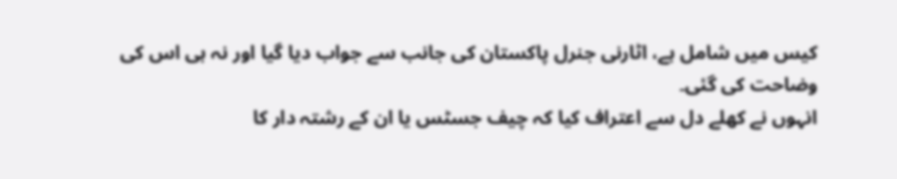کیس میں شامل ہے، اٹارنی جنرل پاکستان کی جانب سے جواب دیا گیا اور نہ ہی اس کی وضاحت کی گئی۔
انہوں نے کھلے دل سے اعتراف کیا کہ چیف جسٹس یا ان کے رشتہ دار کا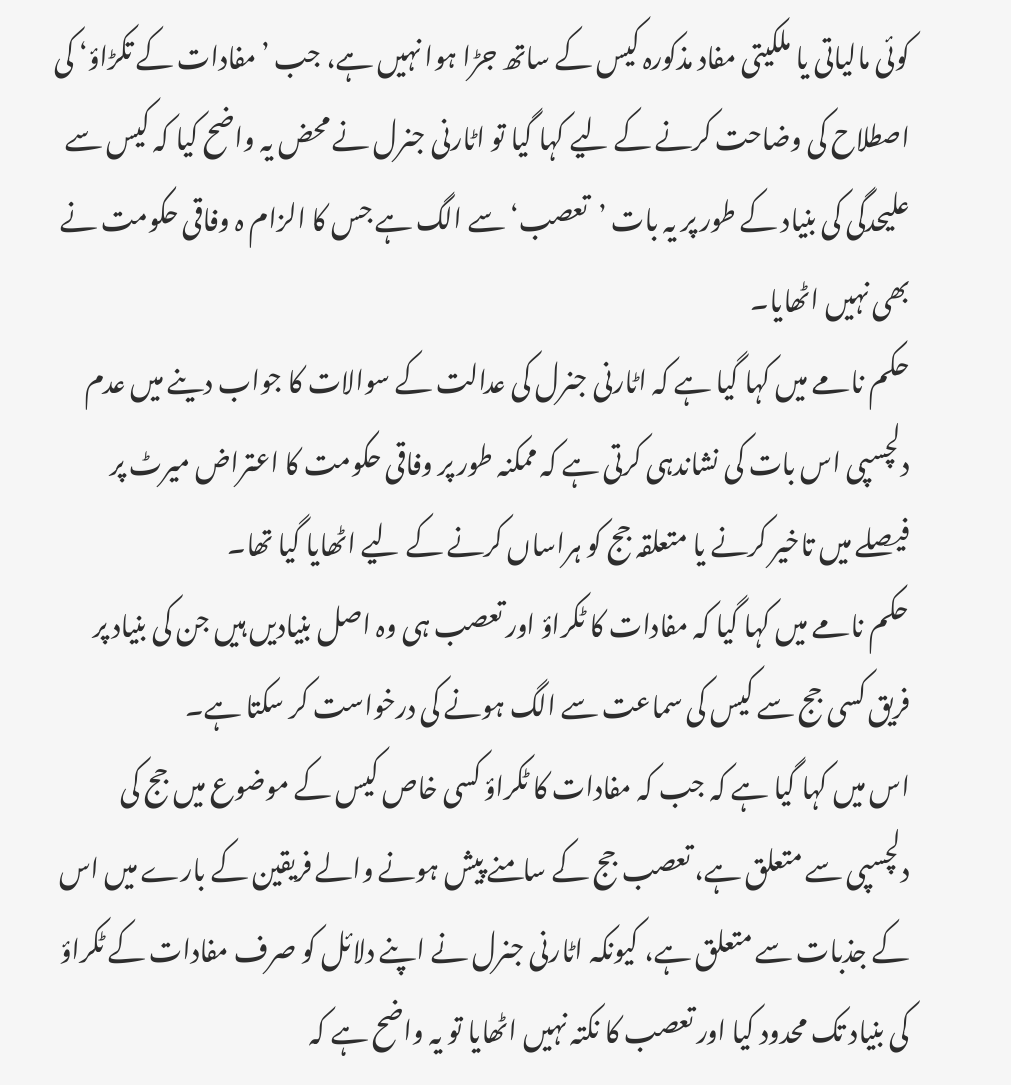کوئی مالیاتی یا ملکیتی مفاد مذکورہ کیس کے ساتھ جڑا ہوا نہیں ہے، جب ’مفادات کے تکڑاؤ‘ کی اصطلاح کی وضاحت کرنے کے لیے کہا گیا تو اٹارنی جنرل نے محض یہ واضح کیا کہ کیس سے علیحدگی کی بنیاد کے طور پر یہ بات ’تعصب‘ سے الگ ہے جس کا الزام ہ وفاقی حکومت نے بھی نہیں اٹھایا۔
حکم نامے میں کہا گیا ہے کہ اٹارنی جنرل کی عدالت کے سوالات کا جواب دینے میں عدم دلچسپی اس بات کی نشاندہی کرتی ہے کہ ممکنہ طور پر وفاقی حکومت کا اعتراض میرٹ پر فیصلے میں تاخیر کرنے یا متعلقہ جج کو ہراساں کرنے کے لیے اٹھایا گیا تھا۔
حکم نامے میں کہا گیا کہ مفادات کا ٹکراؤ اور تعصب ہی وہ اصل بنیادیں ہیں جن کی بنیاد پر فریق کسی جج سے کیس کی سماعت سے الگ ہونے کی درخواست کر سکتا ہے۔
اس میں کہا گیا ہے کہ جب کہ مفادات کا ٹکراؤ کسی خاص کیس کے موضوع میں جج کی دلچسپی سے متعلق ہے، تعصب جج کے سامنے پیش ہونے والے فریقین کے بارے میں اس کے جذبات سے متعلق ہے، کیونکہ اٹارنی جنرل نے اپنے دلائل کو صرف مفادات کے ٹکراؤ کی بنیاد تک محدود کیا اور تعصب کا نکتہ نہیں اٹھایا تو یہ واضح ہے کہ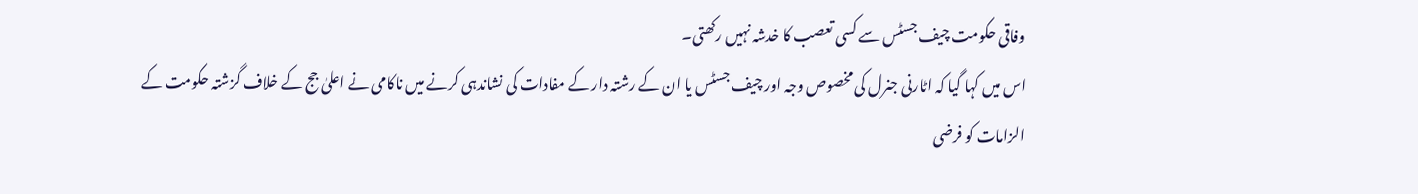وفاقی حکومت چیف جسٹس سے کسی تعصب کا خدشہ نہیں رکھتی۔
اس میں کہا گیا کہ اٹارنی جنرل کی مخصوص وجہ اور چیف جسٹس یا ان کے رشتہ دار کے مفادات کی نشاندہی کرنے میں ناکامی نے اعلیٰ جج کے خلاف گزشتہ حکومت کے الزامات کو فرضی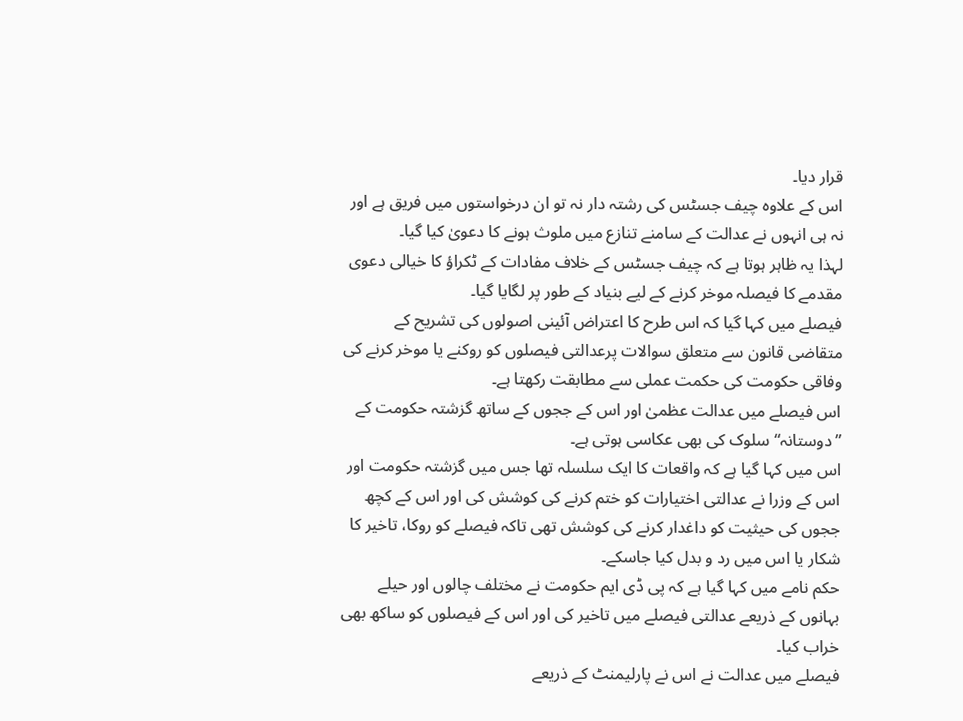قرار دیا۔
اس کے علاوہ چیف جسٹس کی رشتہ دار نہ تو ان درخواستوں میں فریق ہے اور نہ ہی انہوں نے عدالت کے سامنے تنازع میں ملوث ہونے کا دعویٰ کیا گیا۔
لہذا یہ ظاہر ہوتا ہے کہ چیف جسٹس کے خلاف مفادات کے ٹکراؤ کا خیالی دعوی مقدمے کا فیصلہ موخر کرنے کے لیے بنیاد کے طور پر لگایا گیا۔
فیصلے میں کہا گیا کہ اس طرح کا اعتراض آئینی اصولوں کی تشریح کے متقاضی قانون سے متعلق سوالات پرعدالتی فیصلوں کو روکنے یا موخر کرنے کی وفاقی حکومت کی حکمت عملی سے مطابقت رکھتا ہے۔
اس فیصلے میں عدالت عظمیٰ اور اس کے ججوں کے ساتھ گزشتہ حکومت کے ”دوستانہ“ سلوک کی بھی عکاسی ہوتی ہے۔
اس میں کہا گیا ہے کہ واقعات کا ایک سلسلہ تھا جس میں گزشتہ حکومت اور اس کے وزرا نے عدالتی اختیارات کو ختم کرنے کی کوشش کی اور اس کے کچھ ججوں کی حیثیت کو داغدار کرنے کی کوشش تھی تاکہ فیصلے کو روکا، تاخیر کا شکار یا اس میں رد و بدل کیا جاسکے۔
حکم نامے میں کہا گیا ہے کہ پی ڈی ایم حکومت نے مختلف چالوں اور حیلے بہانوں کے ذریعے عدالتی فیصلے میں تاخیر کی اور اس کے فیصلوں کو ساکھ بھی خراب کیا۔
فیصلے میں عدالت نے اس نے پارلیمنٹ کے ذریعے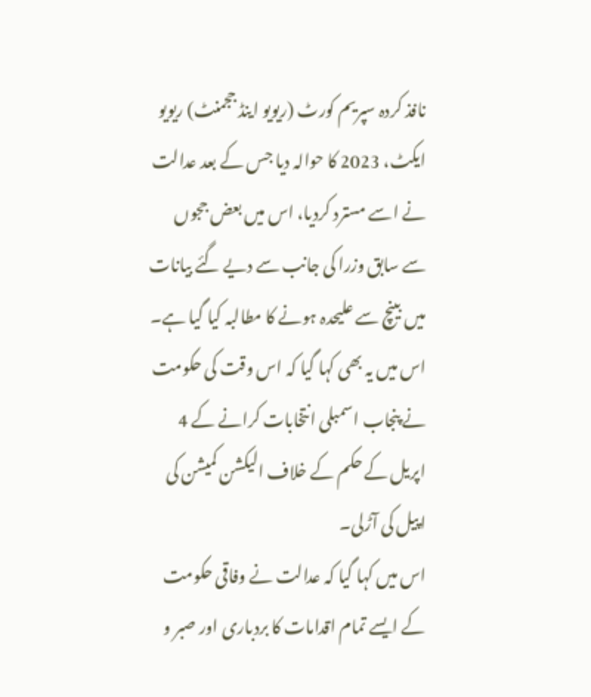نافذ کردہ سپریم کورٹ (ریویو اینڈ ججمنٹ) ریویو ایکٹ، 2023 کا حوالہ دیا جس کے بعد عدالت نے اسے مسترد کردیا، اس میں بعض ججوں سے سابق وزرا کی جانب سے دیے گئے بیانات میں بینچ سے علیحدہ ہونے کا مطالبہ کیا گیا ہے۔
اس میں یہ بھی کہا گیا کہ اس وقت کی حکومت نے پنجاب اسمبلی انتخابات کرانے کے 4 اپریل کے حکم کے خلاف الیکشن کمیشن کی اپیل کی آڑلی۔
اس میں کہا گیا کہ عدالت نے وفاقی حکومت کے ایسے تمام اقدامات کا بردباری اور صبر و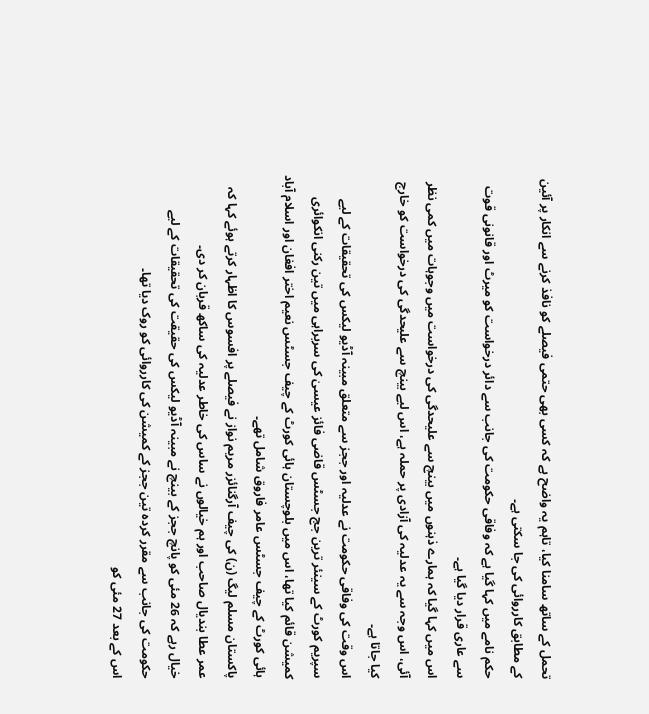تحمل کے ساتھ سامنا کیا، تاہم یہ واضح ہے کہ کسی بھی حتمی فیصلے کو نافذ کرنے سے انکار پر آئین کے مطابق کارروائی کی جا سکتی ہے۔
حکم نامے میں کہا گیا ہے کہ وفاقی حکومت کی جانب سے دائر درخواست کو میرٹ اور قانونی قوت سے عاری قرار دیا گیا ہے۔
اس میں کہا گیا کہ ہمارے ذہنوں میں بینچ سے علیحدگی کی درخواست میں وجوہات میں کمی نظر آئی، اس وجہ سے یہ عدلیہ کی آزادی پر حملہ ہے، اس لیے بینچ سے علیحدگی کی درخواست کو خارج کیا جاتا ہے۔
اس وقت کی وفاقی حکومت نے عدلیہ اور ججز سے متعلق مبینہ آڈیو لیکس کی تحقیقات کے لیے سپریم کورٹ کے سینئر ترین جج جسٹس قاضی فائز عیسیٰ کی سربراہی میں تین رکنی انکوائری کمیشن قائم کیا تھا، اس میں بلوچستان ہائی کورٹ کے چیف جسٹس نعیم اختر افغان اور اسلام آباد ہائی کورٹ کے چیف جسٹس عامر فاروق شامل تھے۔
پاکستان مسلم لیگ (ن) کی چیف آرگنائزر مریم نواز نے فیصلے پر افسوس کا اظہار کرتے ہوئے کہا کہ عمر عطا بندیال صاحب اور ہم خیالوں نے ساس کی خاطر عدلیہ کی ساکھ قربان کر دی۔
خیال رہے کہ 26 مئی کو پانچ ججز کے بینچ نے مبینہ آڈیو لیکس کی حقیقت کی تحقیقات کے لیے حکومت کی جانب سے مقرر کردہ تین ججز کے کمیشن کی کارروائی کو روک دیا تھا۔
اس کے بعد 27 مئی کو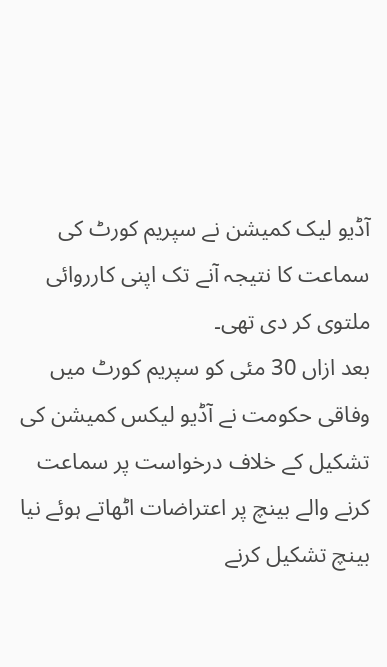آڈیو لیک کمیشن نے سپریم کورٹ کی سماعت کا نتیجہ آنے تک اپنی کارروائی ملتوی کر دی تھی۔
بعد ازاں 30 مئی کو سپریم کورٹ میں وفاقی حکومت نے آڈیو لیکس کمیشن کی تشکیل کے خلاف درخواست پر سماعت کرنے والے بینچ پر اعتراضات اٹھاتے ہوئے نیا بینچ تشکیل کرنے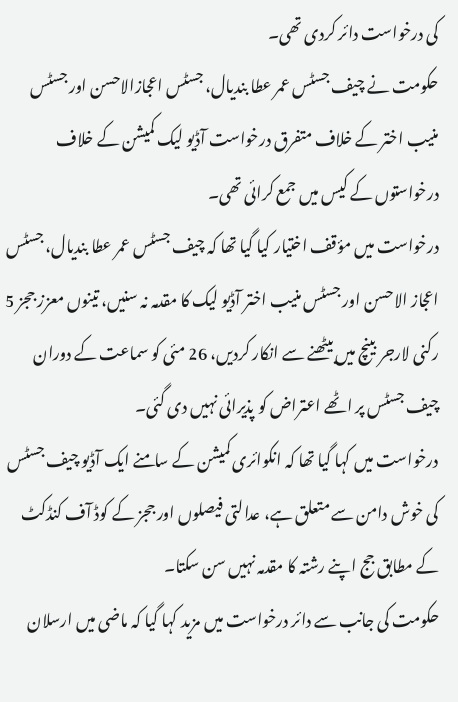کی درخواست دائر کردی تھی۔
حکومت نے چیف جسٹس عمر عطا بندیال، جسٹس اعجازالاحسن اور جسٹس منیب اختر کے خلاف متفرق درخواست آڈیو لیک کمیشن کے خلاف درخواستوں کے کیس میں جمع کرائی تھی۔
درخواست میں مؤقف اختیار کیا گیا تھا کہ چیف جسٹس عمر عطا بندیال، جسٹس اعجاز الاحسن اور جسٹس منیب اختر آڈیو لیک کا مقدمہ نہ سنیں، تینوں معزز ججز 5 رکنی لارجر بینچ میں بیٹھنے سے انکار کردیں، 26 مئی کو سماعت کے دوران چیف جسٹس پر اٹھے اعتراض کو پذیرائی نہیں دی گئی۔
درخواست میں کہا گیا تھا کہ انکوائری کمیشن کے سامنے ایک آڈیو چیف جسٹس کی خوش دامن سے متعلق ہے، عدالتی فیصلوں اور ججز کے کوڈ آف کنڈکٹ کے مطابق جج اپنے رشتہ کا مقدمہ نہیں سن سکتا۔
حکومت کی جانب سے دائر درخواست میں مزید کہا گیا کہ ماضی میں ارسلان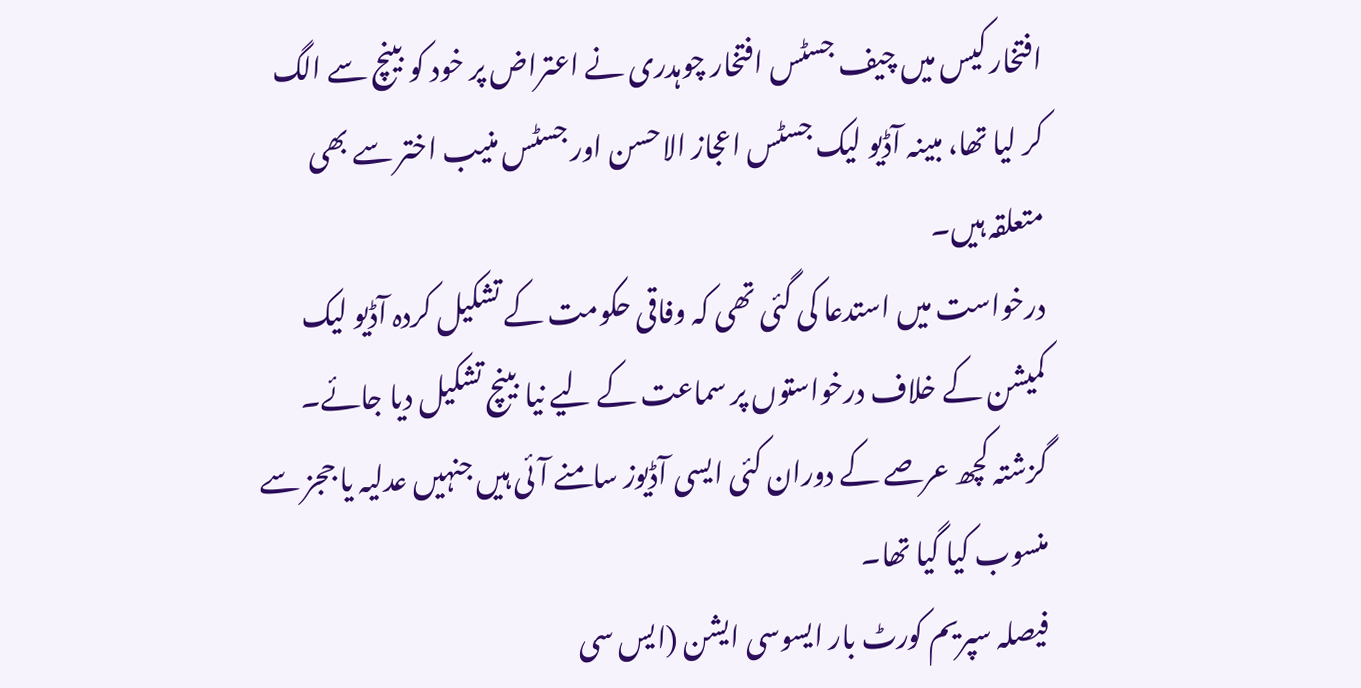افتخار کیس میں چیف جسٹس افتخار چوہدری نے اعتراض پر خود کو بینچ سے الگ کر لیا تھا، مبینہ آڈیو لیک جسٹس اعجاز الاحسن اور جسٹس منیب اختر سے بھی متعلقہ ہیں۔
درخواست میں استدعا کی گئی تھی کہ وفاقی حکومت کے تشکیل کردہ آڈیو لیک کمیشن کے خلاف درخواستوں پر سماعت کے لیے نیا بینچ تشکیل دیا جائے۔
گزشتہ کچھ عرصے کے دوران کئی ایسی آڈیوز سامنے آئی ہیں جنہیں عدلیہ یا ججز سے منسوب کیا گیا تھا۔
فیصلہ سپریم کورٹ بار ایسوسی ایشن (ایس سی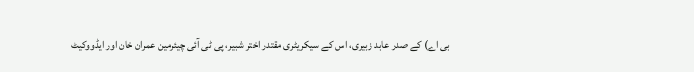بی اے) کے صدر عابد زبیری، اس کے سیکریٹری مقتدر اختر شبیر، پی ٹی آئی چیئرمین عمران خان اور ایڈووکیٹ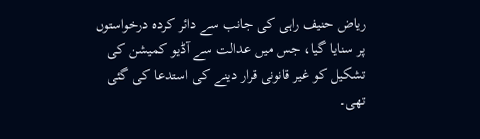ریاض حنیف راہی کی جانب سے دائر کردہ درخواستوں پر سنایا گیا، جس میں عدالت سے آڈیو کمیشن کی تشکیل کو غیر قانونی قرار دینے کی استدعا کی گئی تھی۔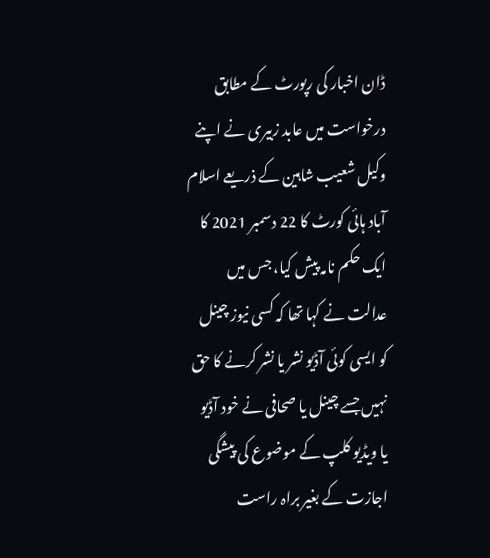ڈان اخبار کی رپورٹ کے مطابق درخواست میں عابد زبیری نے اپنے وکیل شعیب شاہین کے ذریعے اسلام آباد ہائی کورٹ کا 22 دسمبر 2021 کا ایک حکم نامہ پیش کیا، جس میں عدالت نے کہا تھا کہ کسی نیوز چینل کو ایسی کوئی آڈیو نشر یا نشر کرنے کا حق نہیں جسے چینل یا صحافی نے خود آڈیو یا ویڈیو کلپ کے موضوع کی پیشگی اجازت کے بغیر براہ راست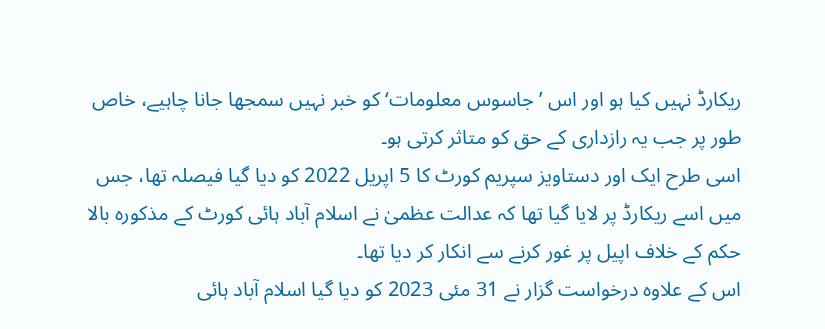ریکارڈ نہیں کیا ہو اور اس ’جاسوس معلومات‘ کو خبر نہیں سمجھا جانا چاہیے، خاص طور پر جب یہ رازداری کے حق کو متاثر کرتی ہو۔
اسی طرح ایک اور دستاویز سپریم کورٹ کا 5 اپریل 2022 کو دیا گیا فیصلہ تھا، جس میں اسے ریکارڈ پر لایا گیا تھا کہ عدالت عظمیٰ نے اسلام آباد ہائی کورٹ کے مذکورہ بالا حکم کے خلاف اپیل پر غور کرنے سے انکار کر دیا تھا۔
اس کے علاوہ درخواست گزار نے 31 مئی 2023 کو دیا گیا اسلام آباد ہائی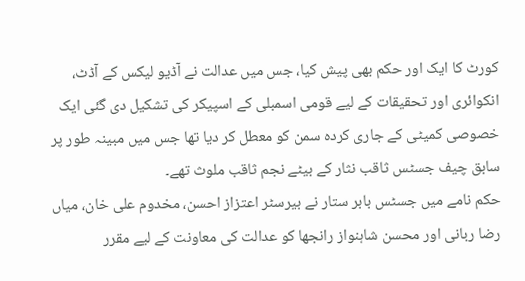کورٹ کا ایک اور حکم بھی پیش کیا، جس میں عدالت نے آڈیو لیکس کے آڈٹ، انکوائری اور تحقیقات کے لیے قومی اسمبلی کے اسپیکر کی تشکیل دی گئی ایک خصوصی کمیٹی کے جاری کردہ سمن کو معطل کر دیا تھا جس میں مبینہ طور پر سابق چیف جسٹس ثاقب نثار کے بیٹے نجم ثاقب ملوث تھے۔
حکم نامے میں جسٹس بابر ستار نے بیرسٹر اعتزاز احسن، مخدوم علی خان، میاں رضا ربانی اور محسن شاہنواز رانجھا کو عدالت کی معاونت کے لیے مقرر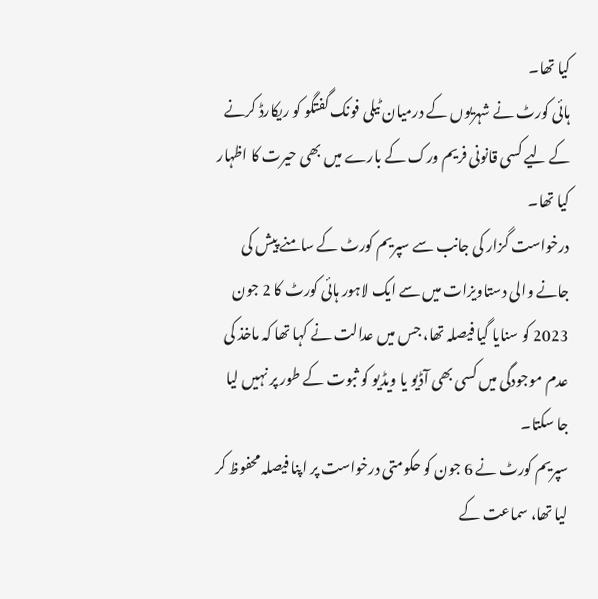کیا تھا۔
ہائی کورٹ نے شہریوں کے درمیان ٹیلی فونک گفتگو کو ریکارڈ کرنے کے لیے کسی قانونی فریم ورک کے بارے میں بھی حیرت کا اظہار کیا تھا۔
درخواست گزار کی جانب سے سپریم کورٹ کے سامنے پیش کی جانے والی دستاویزات میں سے ایک لاہور ہائی کورٹ کا 2 جون 2023 کو سنایا گیا فیصلہ تھا، جس میں عدالت نے کہا تھا کہ ماخذ کی عدم موجودگی میں کسی بھی آڈیو یا ویڈیو کو ثبوت کے طور پر نہیں لیا جا سکتا۔
سپریم کورٹ نے 6 جون کو حکومتی درخواست پر اپنا فیصلہ محفوظ کر لیا تھا، سماعت کے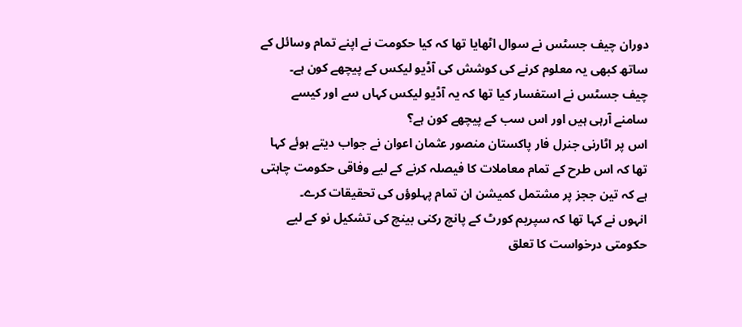دوران چیف جسٹس نے سوال اٹھایا تھا کہ کیا حکومت نے اپنے تمام وسائل کے ساتھ کبھی یہ معلوم کرنے کی کوشش کی آڈیو لیکس کے پیچھے کون ہے۔
چیف جسٹس نے استفسار کیا تھا کہ یہ آڈیو لیکس کہاں سے اور کیسے سامنے آرہی ہیں اور اس سب کے پیچھے کون ہے؟
اس پر اٹارنی جنرل فار پاکستان منصور عثمان اعوان نے جواب دیتے ہوئے کہا تھا کہ اس طرح کے تمام معاملات کا فیصلہ کرنے کے لیے وفاقی حکومت چاہتی ہے کہ تین ججز پر مشتمل کمیشن ان تمام پہلوؤں کی تحقیقات کرے۔
انہوں نے کہا تھا کہ سپریم کورٹ کے پانچ رکنی بینچ کی تشکیل نو کے لیے حکومتی درخواست کا تعلق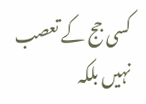کسی جج کے تعصب نہیں بلکہ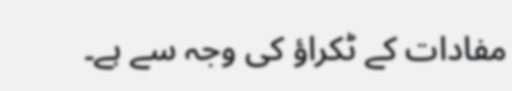مفادات کے ٹکراؤ کی وجہ سے ہے۔